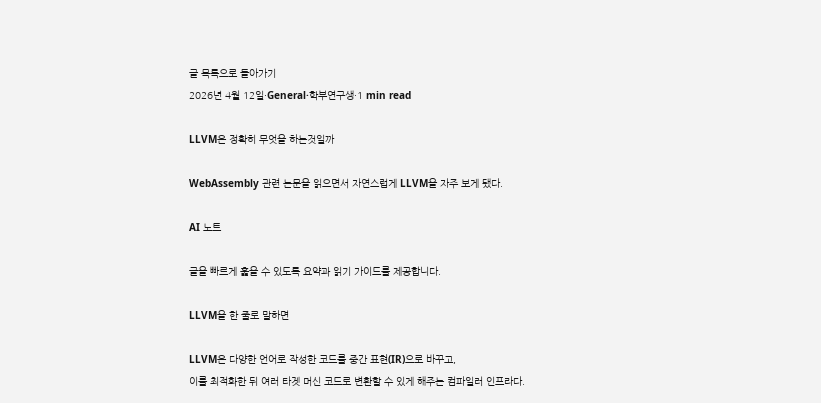글 목록으로 돌아가기
2026년 4월 12일·General·학부연구생·1 min read

LLVM은 정확히 무엇을 하는것일까

WebAssembly 관련 논문을 읽으면서 자연스럽게 LLVM을 자주 보게 됐다.

AI 노트

글을 빠르게 훑을 수 있도록 요약과 읽기 가이드를 제공합니다.

LLVM을 한 줄로 말하면

LLVM은 다양한 언어로 작성한 코드를 중간 표현(IR)으로 바꾸고,
이를 최적화한 뒤 여러 타겟 머신 코드로 변환할 수 있게 해주는 컴파일러 인프라다.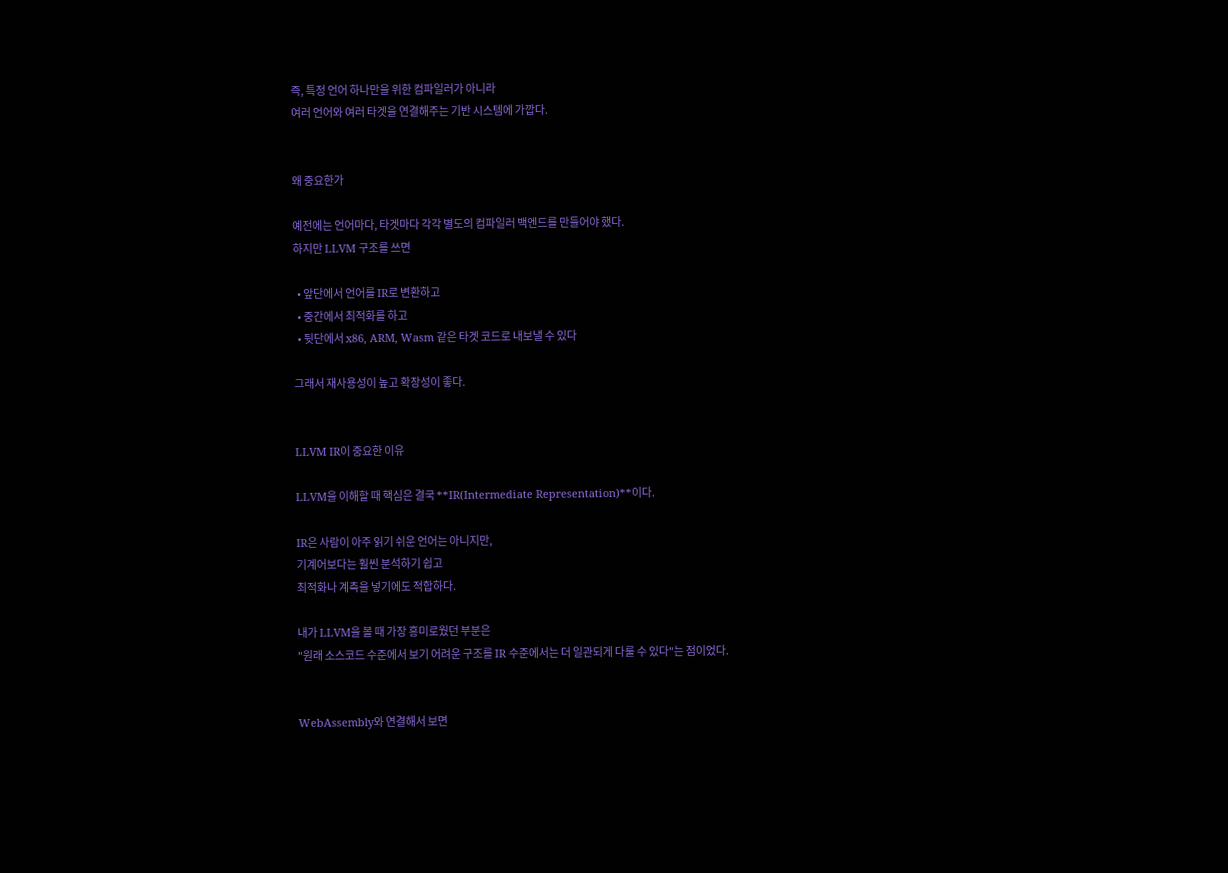즉, 특정 언어 하나만을 위한 컴파일러가 아니라
여러 언어와 여러 타겟을 연결해주는 기반 시스템에 가깝다.


왜 중요한가

예전에는 언어마다, 타겟마다 각각 별도의 컴파일러 백엔드를 만들어야 했다.
하지만 LLVM 구조를 쓰면

  • 앞단에서 언어를 IR로 변환하고
  • 중간에서 최적화를 하고
  • 뒷단에서 x86, ARM, Wasm 같은 타겟 코드로 내보낼 수 있다

그래서 재사용성이 높고 확장성이 좋다.


LLVM IR이 중요한 이유

LLVM을 이해할 때 핵심은 결국 **IR(Intermediate Representation)**이다.

IR은 사람이 아주 읽기 쉬운 언어는 아니지만,
기계어보다는 훨씬 분석하기 쉽고
최적화나 계측을 넣기에도 적합하다.

내가 LLVM을 볼 때 가장 흥미로웠던 부분은
"원래 소스코드 수준에서 보기 어려운 구조를 IR 수준에서는 더 일관되게 다룰 수 있다"는 점이었다.


WebAssembly와 연결해서 보면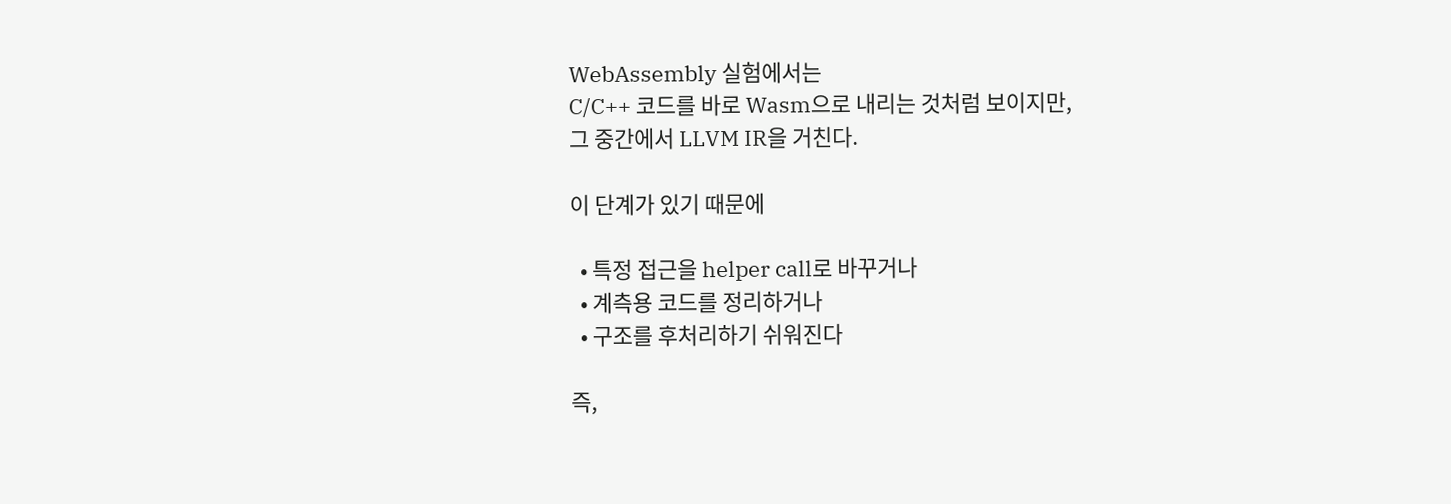WebAssembly 실험에서는
C/C++ 코드를 바로 Wasm으로 내리는 것처럼 보이지만,
그 중간에서 LLVM IR을 거친다.

이 단계가 있기 때문에

  • 특정 접근을 helper call로 바꾸거나
  • 계측용 코드를 정리하거나
  • 구조를 후처리하기 쉬워진다

즉,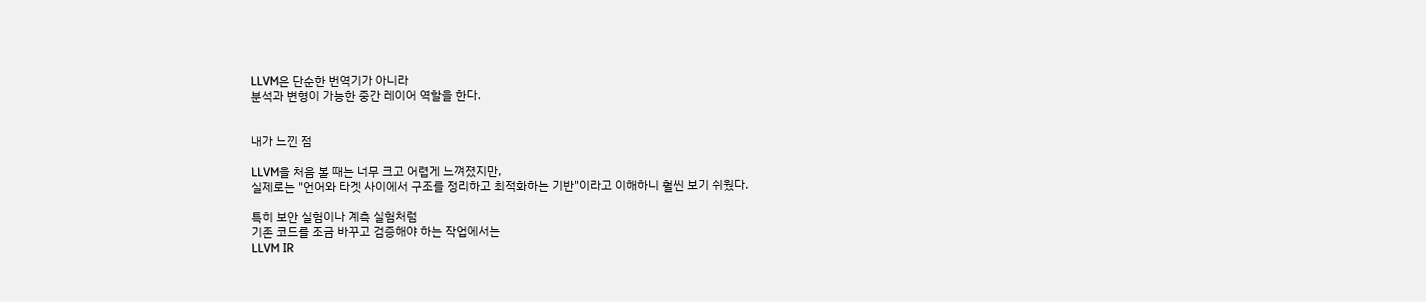LLVM은 단순한 번역기가 아니라
분석과 변형이 가능한 중간 레이어 역할을 한다.


내가 느낀 점

LLVM을 처음 볼 때는 너무 크고 어렵게 느껴졌지만,
실제로는 "언어와 타겟 사이에서 구조를 정리하고 최적화하는 기반"이라고 이해하니 훨씬 보기 쉬웠다.

특히 보안 실험이나 계측 실험처럼
기존 코드를 조금 바꾸고 검증해야 하는 작업에서는
LLVM IR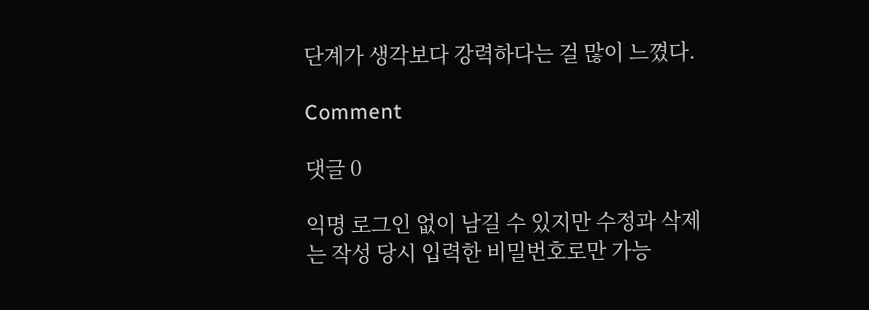단계가 생각보다 강력하다는 걸 많이 느꼈다.

Comment

댓글 0

익명 로그인 없이 남길 수 있지만 수정과 삭제는 작성 당시 입력한 비밀번호로만 가능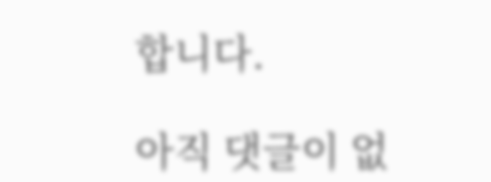합니다.

아직 댓글이 없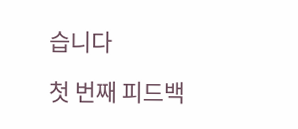습니다

첫 번째 피드백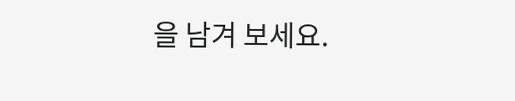을 남겨 보세요.